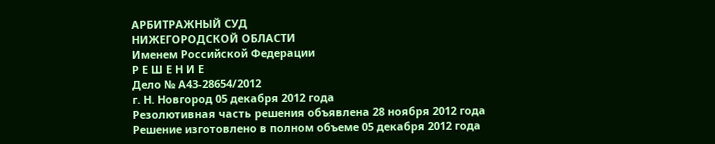АРБИТРАЖНЫЙ СУД
НИЖЕГОРОДСКОЙ ОБЛАСТИ
Именем Российской Федерации
Р Е Ш Е Н И Е
Дело № А43-28654/2012
г. Н. Новгород 05 декабря 2012 года
Резолютивная часть решения объявлена 28 ноября 2012 года
Решение изготовлено в полном объеме 05 декабря 2012 года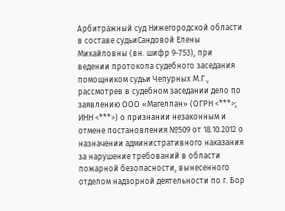Арбитражный суд Нижегородской области в составе судьиСандовой Елены Михайловны (вн. шифр 9-753), при ведении протокола судебного заседания помощником судьи Чепурных М.Г., рассмотрев в судебном заседании дело по заявлению ООО «Магеллан» (ОГРН <***>; ИНН <***>) о признании незаконным и отмене постановления №509 от 18.10.2012 о назначении административного наказания за нарушение требований в области пожарной безопасности, вынесенного отделом надзорной деятельности по г. Бор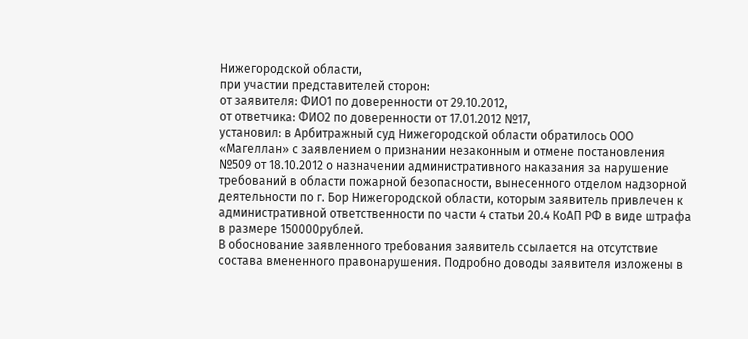Нижегородской области,
при участии представителей сторон:
от заявителя: ФИО1 по доверенности от 29.10.2012,
от ответчика: ФИО2 по доверенности от 17.01.2012 №17,
установил: в Арбитражный суд Нижегородской области обратилось ООО «Магеллан» с заявлением о признании незаконным и отмене постановления №509 от 18.10.2012 о назначении административного наказания за нарушение требований в области пожарной безопасности, вынесенного отделом надзорной деятельности по г. Бор Нижегородской области, которым заявитель привлечен к административной ответственности по части 4 статьи 20.4 КоАП РФ в виде штрафа в размере 150000рублей.
В обоснование заявленного требования заявитель ссылается на отсутствие состава вмененного правонарушения. Подробно доводы заявителя изложены в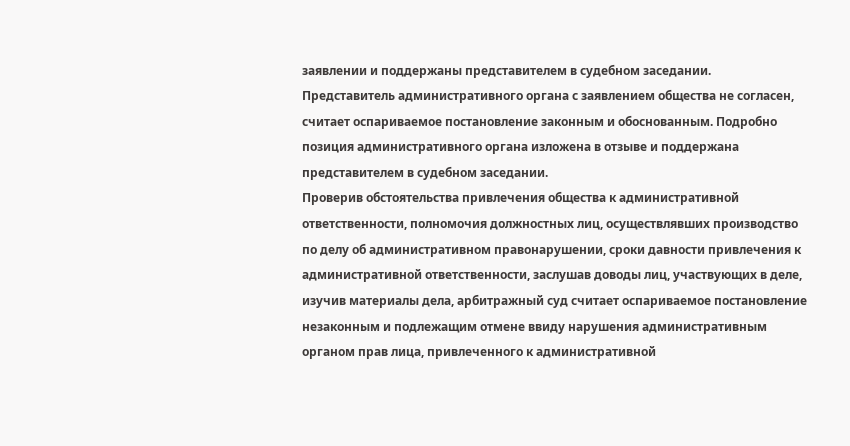заявлении и поддержаны представителем в судебном заседании.
Представитель административного органа с заявлением общества не согласен, считает оспариваемое постановление законным и обоснованным. Подробно позиция административного органа изложена в отзыве и поддержана представителем в судебном заседании.
Проверив обстоятельства привлечения общества к административной ответственности, полномочия должностных лиц, осуществлявших производство по делу об административном правонарушении, сроки давности привлечения к административной ответственности, заслушав доводы лиц, участвующих в деле, изучив материалы дела, арбитражный суд считает оспариваемое постановление незаконным и подлежащим отмене ввиду нарушения административным органом прав лица, привлеченного к административной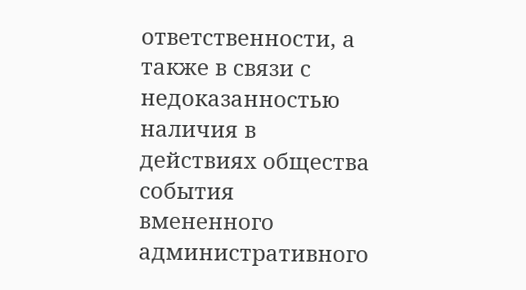ответственности, а также в связи с недоказанностью наличия в действиях общества события вмененного административного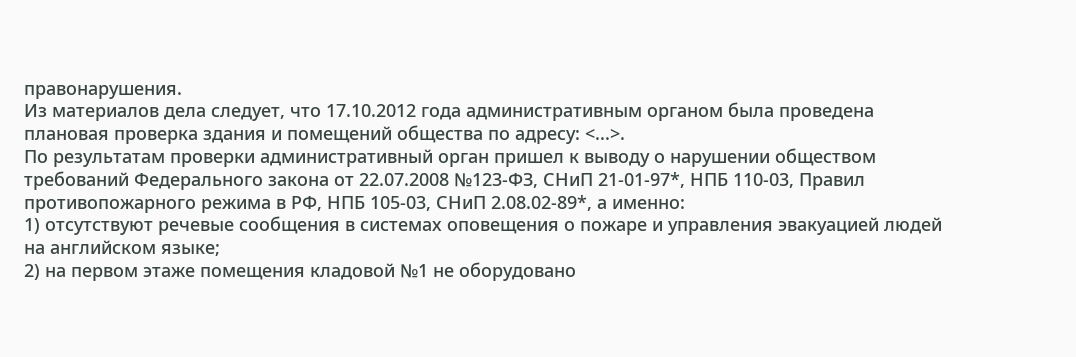правонарушения.
Из материалов дела следует, что 17.10.2012 года административным органом была проведена плановая проверка здания и помещений общества по адресу: <...>.
По результатам проверки административный орган пришел к выводу о нарушении обществом требований Федерального закона от 22.07.2008 №123-ФЗ, СНиП 21-01-97*, НПБ 110-03, Правил противопожарного режима в РФ, НПБ 105-03, СНиП 2.08.02-89*, а именно:
1) отсутствуют речевые сообщения в системах оповещения о пожаре и управления эвакуацией людей на английском языке;
2) на первом этаже помещения кладовой №1 не оборудовано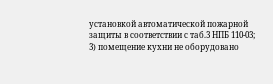установкой автоматической пожарной защиты в соответствии с таб.3 НПБ 110-03;
3) помещение кухни не оборудовано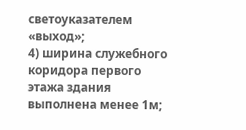светоуказателем «выход»;
4) ширина служебного коридора первого этажа здания выполнена менее 1м;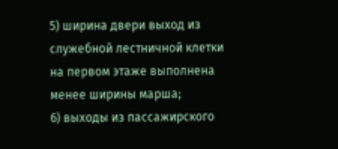5) ширина двери выход из служебной лестничной клетки на первом этаже выполнена менее ширины марша;
6) выходы из пассажирского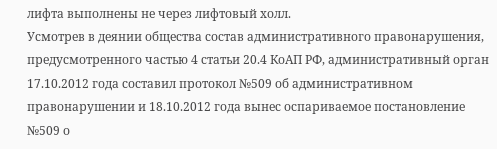лифта выполнены не через лифтовый холл.
Усмотрев в деянии общества состав административного правонарушения, предусмотренного частью 4 статьи 20.4 КоАП РФ, административный орган 17.10.2012 года составил протокол №509 об административном правонарушении и 18.10.2012 года вынес оспариваемое постановление №509 о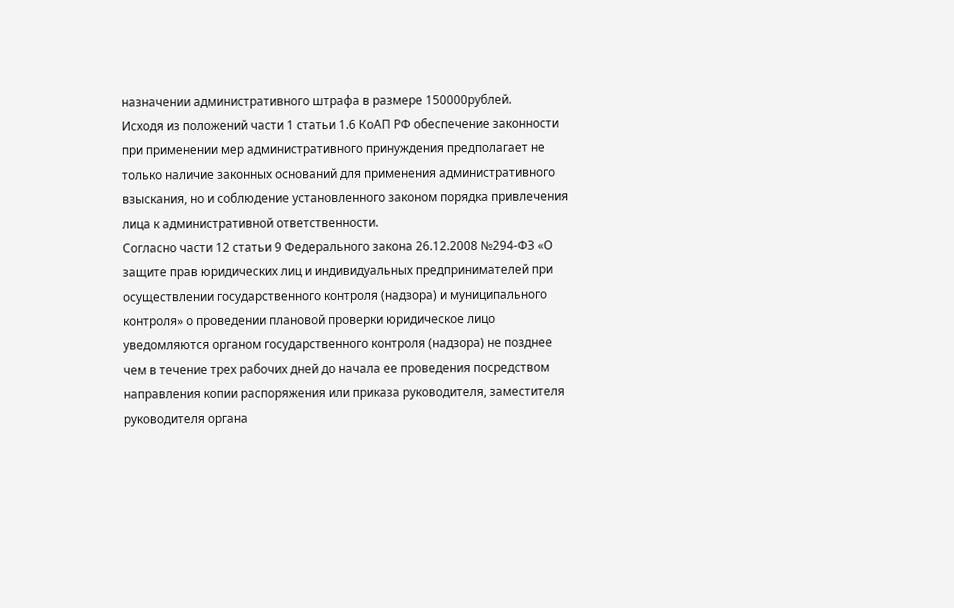назначении административного штрафа в размере 150000рублей.
Исходя из положений части 1 статьи 1.6 КоАП РФ обеспечение законности при применении мер административного принуждения предполагает не только наличие законных оснований для применения административного взыскания, но и соблюдение установленного законом порядка привлечения лица к административной ответственности.
Согласно части 12 статьи 9 Федерального закона 26.12.2008 №294-ФЗ «О защите прав юридических лиц и индивидуальных предпринимателей при осуществлении государственного контроля (надзора) и муниципального контроля» о проведении плановой проверки юридическое лицо уведомляются органом государственного контроля (надзора) не позднее чем в течение трех рабочих дней до начала ее проведения посредством направления копии распоряжения или приказа руководителя, заместителя руководителя органа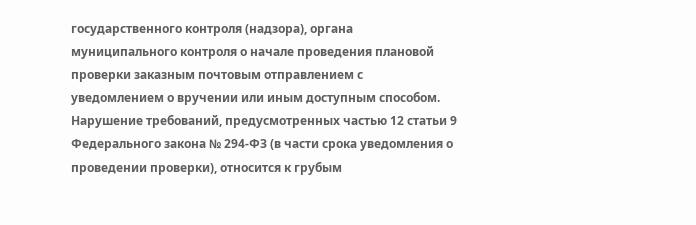государственного контроля (надзора), органа муниципального контроля о начале проведения плановой проверки заказным почтовым отправлением с уведомлением о вручении или иным доступным способом.
Нарушение требований, предусмотренных частью 12 статьи 9 Федерального закона № 294-ФЗ (в части срока уведомления о проведении проверки), относится к грубым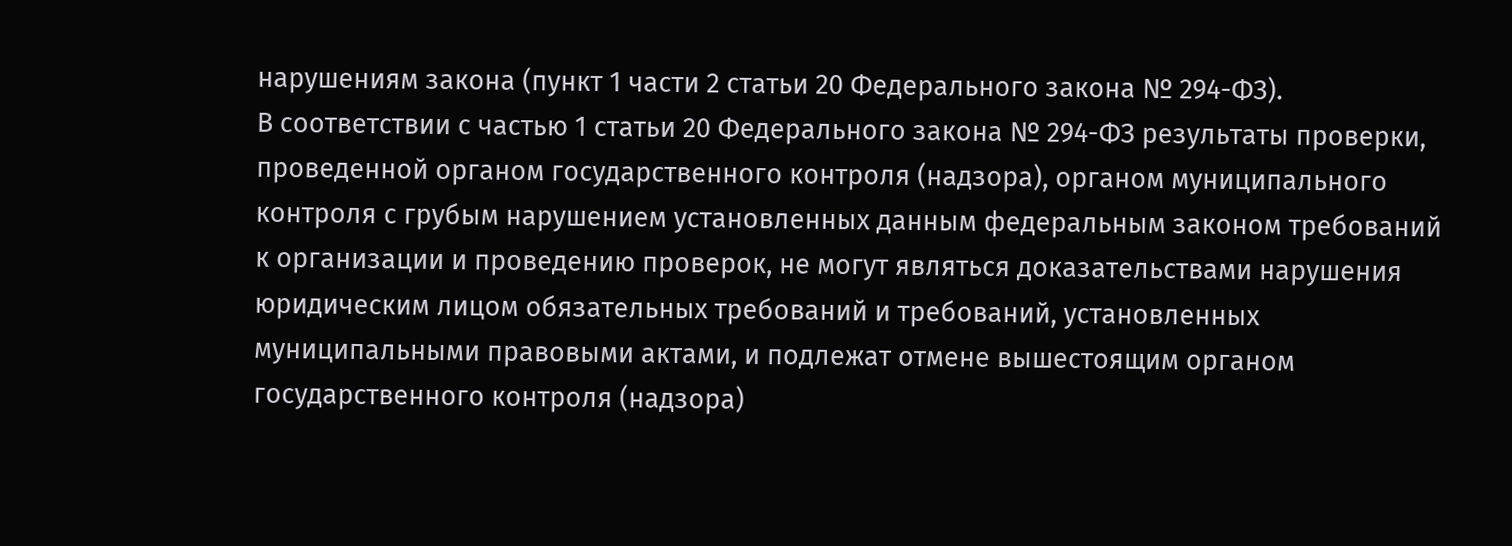нарушениям закона (пункт 1 части 2 статьи 20 Федерального закона № 294-ФЗ).
В соответствии с частью 1 статьи 20 Федерального закона № 294-ФЗ результаты проверки, проведенной органом государственного контроля (надзора), органом муниципального контроля с грубым нарушением установленных данным федеральным законом требований к организации и проведению проверок, не могут являться доказательствами нарушения юридическим лицом обязательных требований и требований, установленных муниципальными правовыми актами, и подлежат отмене вышестоящим органом государственного контроля (надзора)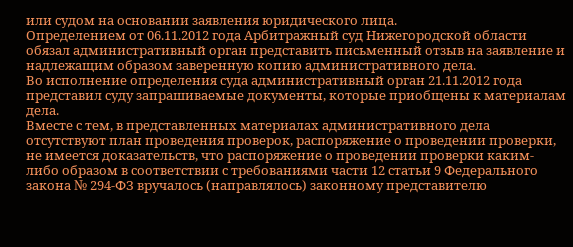или судом на основании заявления юридического лица.
Определением от 06.11.2012 года Арбитражный суд Нижегородской области обязал административный орган представить письменный отзыв на заявление и надлежащим образом заверенную копию административного дела.
Во исполнение определения суда административный орган 21.11.2012 года представил суду запрашиваемые документы, которые приобщены к материалам дела.
Вместе с тем, в представленных материалах административного дела отсутствуют план проведения проверок, распоряжение о проведении проверки, не имеется доказательств, что распоряжение о проведении проверки каким-либо образом в соответствии с требованиями части 12 статьи 9 Федерального закона № 294-ФЗ вручалось (направлялось) законному представителю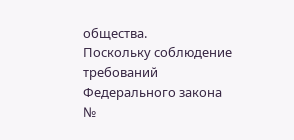общества.
Поскольку соблюдение требований Федерального закона №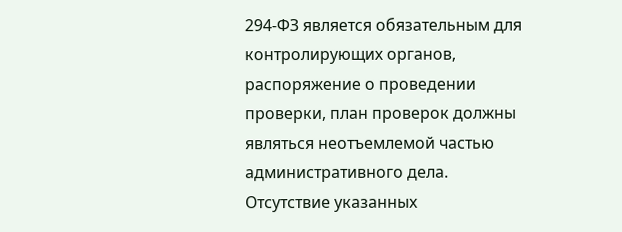294-ФЗ является обязательным для контролирующих органов, распоряжение о проведении проверки, план проверок должны являться неотъемлемой частью административного дела.
Отсутствие указанных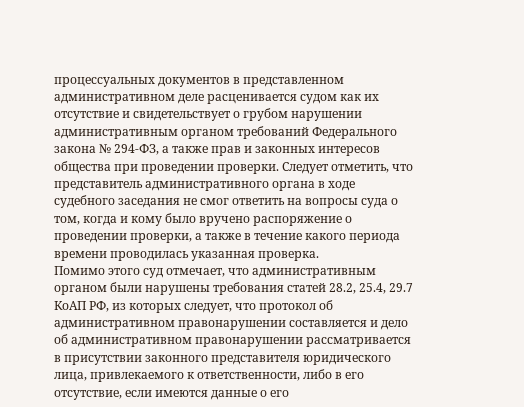процессуальных документов в представленном административном деле расценивается судом как их отсутствие и свидетельствует о грубом нарушении административным органом требований Федерального закона № 294-ФЗ, а также прав и законных интересов общества при проведении проверки. Следует отметить, что представитель административного органа в ходе судебного заседания не смог ответить на вопросы суда о том, когда и кому было вручено распоряжение о проведении проверки, а также в течение какого периода времени проводилась указанная проверка.
Помимо этого суд отмечает, что административным органом были нарушены требования статей 28.2, 25.4, 29.7 КоАП РФ, из которых следует, что протокол об административном правонарушении составляется и дело об административном правонарушении рассматривается в присутствии законного представителя юридического лица, привлекаемого к ответственности, либо в его отсутствие, если имеются данные о его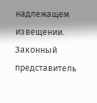надлежащем извещении.
Законный представитель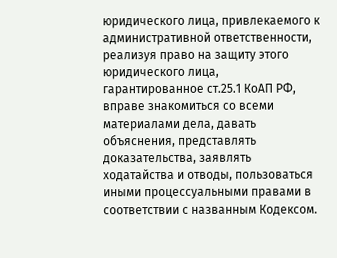юридического лица, привлекаемого к административной ответственности, реализуя право на защиту этого юридического лица, гарантированное ст.25.1 КоАП РФ, вправе знакомиться со всеми материалами дела, давать объяснения, представлять доказательства, заявлять ходатайства и отводы, пользоваться иными процессуальными правами в соответствии с названным Кодексом.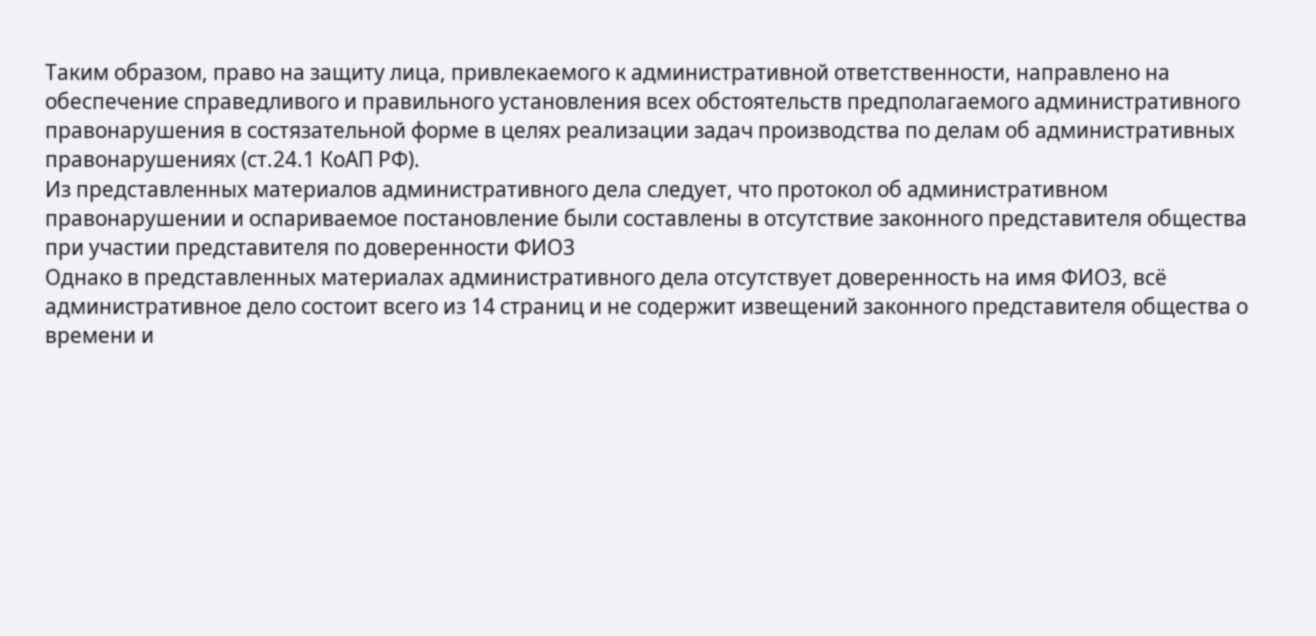Таким образом, право на защиту лица, привлекаемого к административной ответственности, направлено на обеспечение справедливого и правильного установления всех обстоятельств предполагаемого административного правонарушения в состязательной форме в целях реализации задач производства по делам об административных правонарушениях (ст.24.1 КоАП РФ).
Из представленных материалов административного дела следует, что протокол об административном правонарушении и оспариваемое постановление были составлены в отсутствие законного представителя общества при участии представителя по доверенности ФИО3
Однако в представленных материалах административного дела отсутствует доверенность на имя ФИО3, всё административное дело состоит всего из 14 страниц и не содержит извещений законного представителя общества о времени и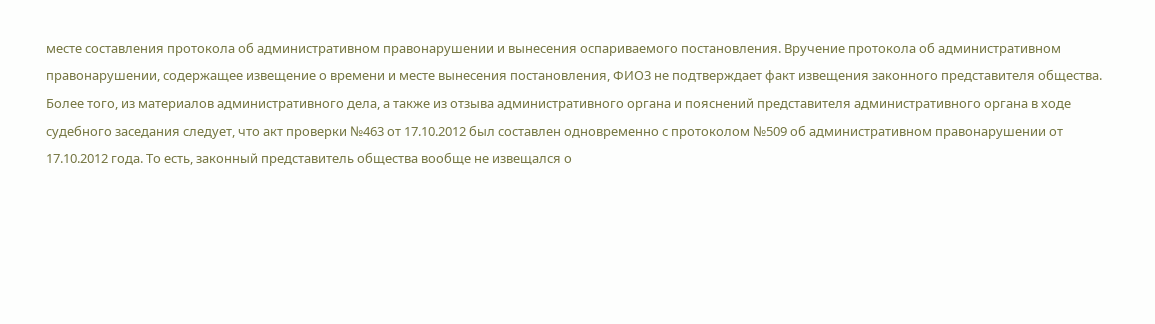месте составления протокола об административном правонарушении и вынесения оспариваемого постановления. Вручение протокола об административном правонарушении, содержащее извещение о времени и месте вынесения постановления, ФИО3 не подтверждает факт извещения законного представителя общества.
Более того, из материалов административного дела, а также из отзыва административного органа и пояснений представителя административного органа в ходе судебного заседания следует, что акт проверки №463 от 17.10.2012 был составлен одновременно с протоколом №509 об административном правонарушении от 17.10.2012 года. То есть, законный представитель общества вообще не извещался о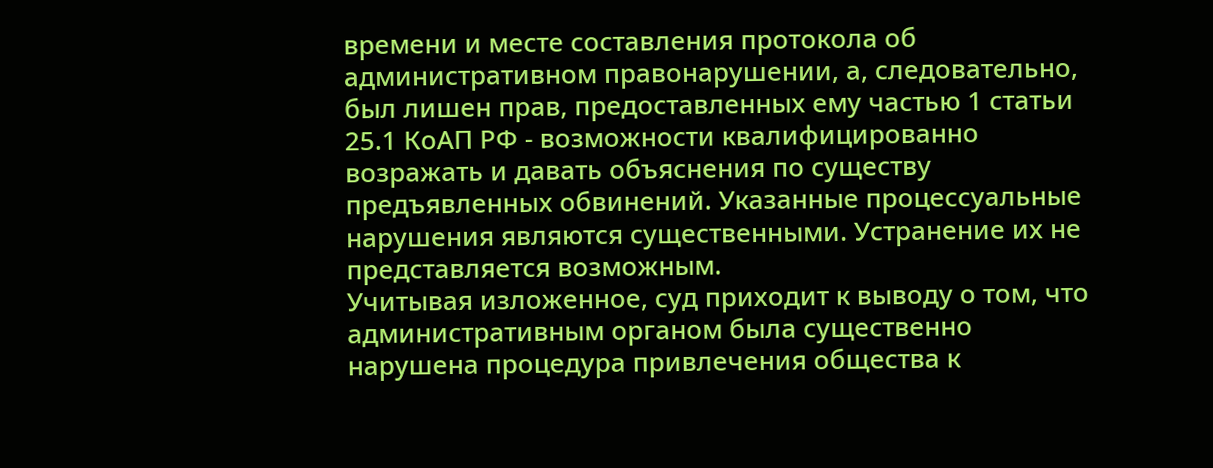времени и месте составления протокола об административном правонарушении, а, следовательно, был лишен прав, предоставленных ему частью 1 статьи 25.1 КоАП РФ - возможности квалифицированно возражать и давать объяснения по существу предъявленных обвинений. Указанные процессуальные нарушения являются существенными. Устранение их не представляется возможным.
Учитывая изложенное, суд приходит к выводу о том, что административным органом была существенно нарушена процедура привлечения общества к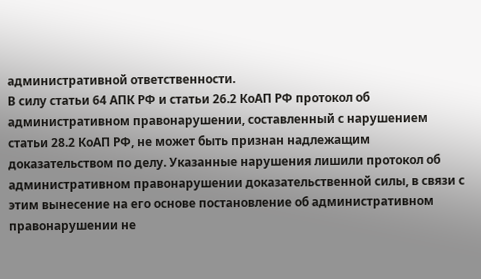административной ответственности.
В силу статьи 64 АПК РФ и статьи 26.2 КоАП РФ протокол об административном правонарушении, составленный с нарушением статьи 28.2 КоАП РФ, не может быть признан надлежащим доказательством по делу. Указанные нарушения лишили протокол об административном правонарушении доказательственной силы, в связи с этим вынесение на его основе постановление об административном правонарушении не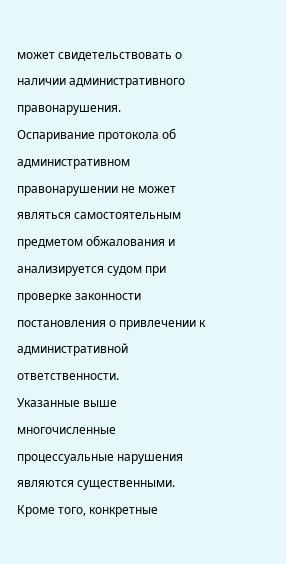может свидетельствовать о наличии административного правонарушения.
Оспаривание протокола об административном правонарушении не может являться самостоятельным предметом обжалования и анализируется судом при проверке законности постановления о привлечении к административной ответственности.
Указанные выше многочисленные процессуальные нарушения являются существенными. Кроме того, конкретные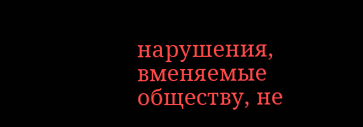нарушения, вменяемые обществу, не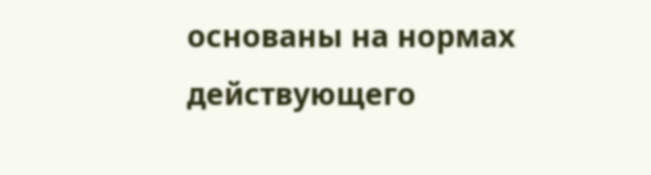основаны на нормах действующего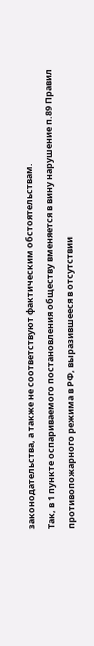законодательства, а также не соответствуют фактическим обстоятельствам.
Так, в 1 пункте оспариваемого постановления обществу вменяется в вину нарушение п.89 Правил противопожарного режима в РФ, выразившееся в отсутствии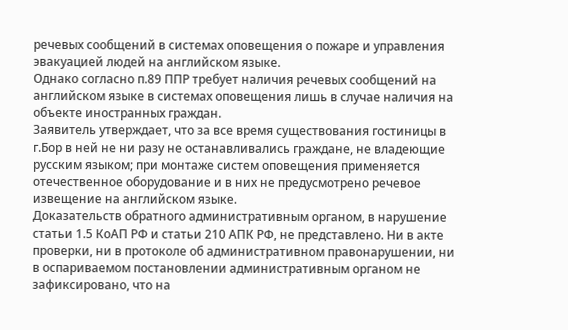речевых сообщений в системах оповещения о пожаре и управления эвакуацией людей на английском языке.
Однако согласно п.89 ППР требует наличия речевых сообщений на английском языке в системах оповещения лишь в случае наличия на объекте иностранных граждан.
Заявитель утверждает, что за все время существования гостиницы в г.Бор в ней не ни разу не останавливались граждане, не владеющие русским языком; при монтаже систем оповещения применяется отечественное оборудование и в них не предусмотрено речевое извещение на английском языке.
Доказательств обратного административным органом, в нарушение статьи 1.5 КоАП РФ и статьи 210 АПК РФ, не представлено. Ни в акте проверки, ни в протоколе об административном правонарушении, ни в оспариваемом постановлении административным органом не зафиксировано, что на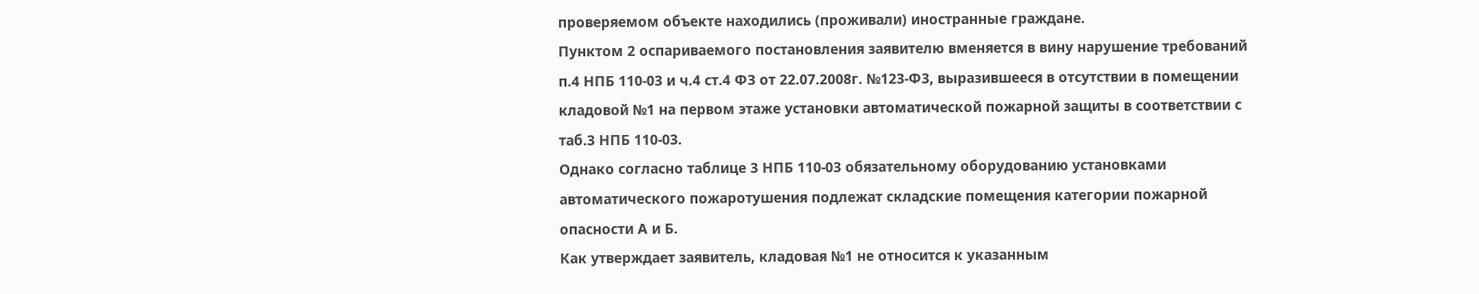проверяемом объекте находились (проживали) иностранные граждане.
Пунктом 2 оспариваемого постановления заявителю вменяется в вину нарушение требований п.4 НПБ 110-03 и ч.4 ст.4 ФЗ от 22.07.2008г. №123-Ф3, выразившееся в отсутствии в помещении кладовой №1 на первом этаже установки автоматической пожарной защиты в соответствии с таб.3 НПБ 110-03.
Однако согласно таблице 3 НПБ 110-03 обязательному оборудованию установками автоматического пожаротушения подлежат складские помещения категории пожарной опасности А и Б.
Как утверждает заявитель, кладовая №1 не относится к указанным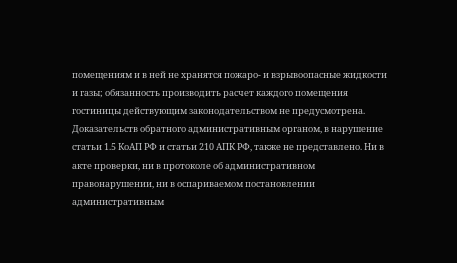помещениям и в ней не хранятся пожаро- и взрывоопасные жидкости и газы; обязанность производить расчет каждого помещения гостиницы действующим законодательством не предусмотрена.
Доказательств обратного административным органом, в нарушение статьи 1.5 КоАП РФ и статьи 210 АПК РФ, также не представлено. Ни в акте проверки, ни в протоколе об административном правонарушении, ни в оспариваемом постановлении административным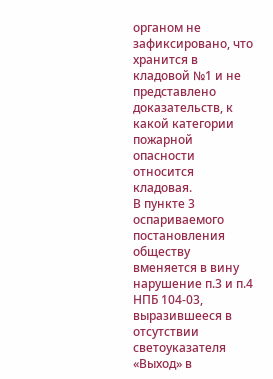органом не зафиксировано, что хранится в кладовой №1 и не представлено доказательств, к какой категории пожарной опасности относится кладовая.
В пункте 3 оспариваемого постановления обществу вменяется в вину нарушение п.3 и п.4 НПБ 104-03, выразившееся в отсутствии светоуказателя «Выход» в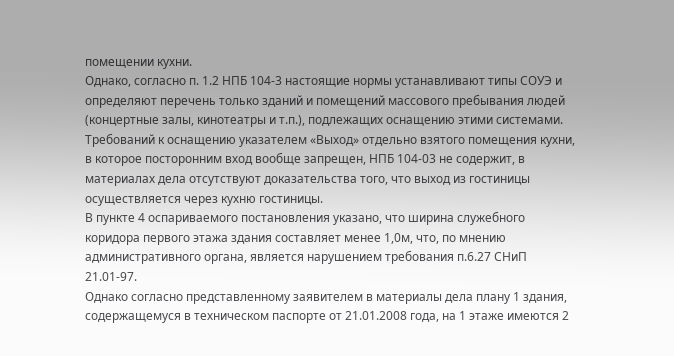помещении кухни.
Однако, согласно п. 1.2 НПБ 104-3 настоящие нормы устанавливают типы СОУЭ и определяют перечень только зданий и помещений массового пребывания людей (концертные залы, кинотеатры и т.п.), подлежащих оснащению этими системами. Требований к оснащению указателем «Выход» отдельно взятого помещения кухни, в которое посторонним вход вообще запрещен, НПБ 104-03 не содержит, в материалах дела отсутствуют доказательства того, что выход из гостиницы осуществляется через кухню гостиницы.
В пункте 4 оспариваемого постановления указано, что ширина служебного коридора первого этажа здания составляет менее 1,0м, что, по мнению административного органа, является нарушением требования п.6.27 СНиП 21.01-97.
Однако согласно представленному заявителем в материалы дела плану 1 здания, содержащемуся в техническом паспорте от 21.01.2008 года, на 1 этаже имеются 2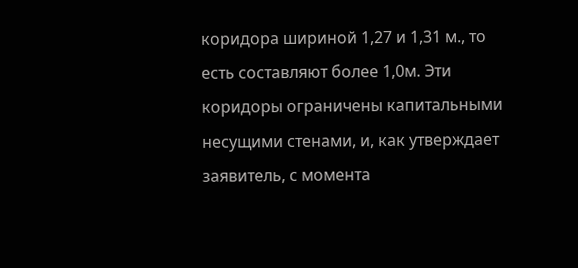коридора шириной 1,27 и 1,31 м., то есть составляют более 1,0м. Эти коридоры ограничены капитальными несущими стенами, и, как утверждает заявитель, с момента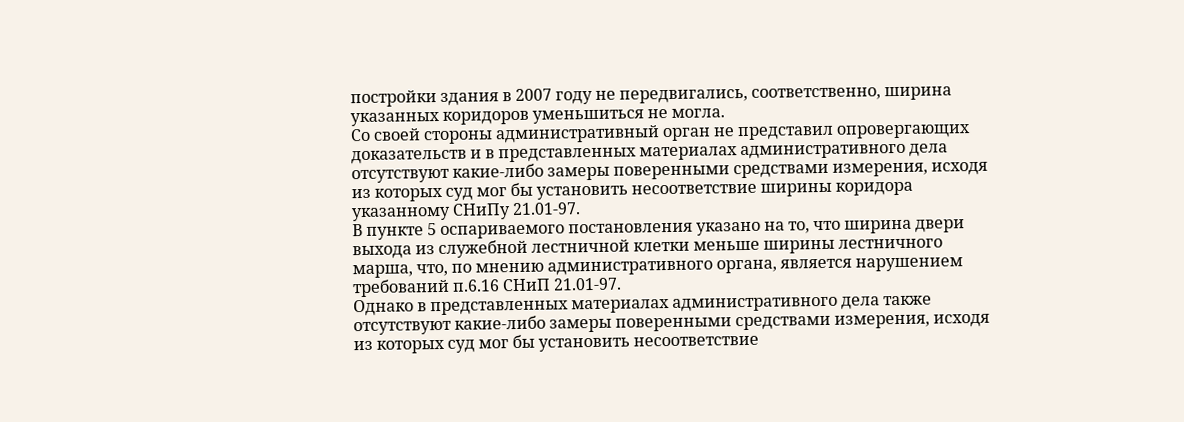постройки здания в 2007 году не передвигались, соответственно, ширина указанных коридоров уменьшиться не могла.
Со своей стороны административный орган не представил опровергающих доказательств и в представленных материалах административного дела отсутствуют какие-либо замеры поверенными средствами измерения, исходя из которых суд мог бы установить несоответствие ширины коридора указанному СНиПу 21.01-97.
В пункте 5 оспариваемого постановления указано на то, что ширина двери выхода из служебной лестничной клетки меньше ширины лестничного марша, что, по мнению административного органа, является нарушением требований п.6.16 СНиП 21.01-97.
Однако в представленных материалах административного дела также отсутствуют какие-либо замеры поверенными средствами измерения, исходя из которых суд мог бы установить несоответствие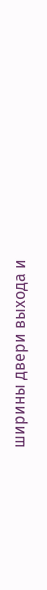ширины двери выхода и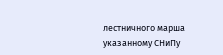лестничного марша указанному СНиПу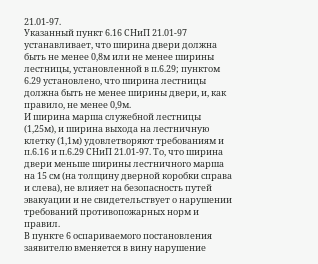21.01-97.
Указанный пункт 6.16 СНиП 21.01-97 устанавливает, что ширина двери должна быть не менее 0,8м или не менее ширины лестницы, установленной в п.6.29; пунктом 6.29 установлено, что ширина лестницы должна быть не менее ширины двери, и, как правило, не менее 0,9м.
И ширина марша служебной лестницы (1,25м), и ширина выхода на лестничную клетку (1,1м) удовлетворяют требованиям и п.6.16 и п.6.29 СНиП 21.01-97. То, что ширина двери меньше ширины лестничного марша на 15 см (на толщину дверной коробки справа и слева), не влияет на безопасность путей эвакуации и не свидетельствует о нарушении требований противопожарных норм и правил.
В пункте 6 оспариваемого постановления заявителю вменяется в вину нарушение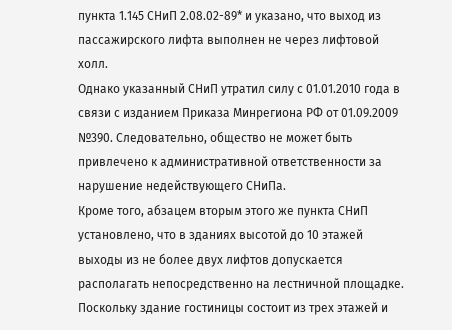пункта 1.145 СНиП 2.08.02-89* и указано, что выход из пассажирского лифта выполнен не через лифтовой холл.
Однако указанный СНиП утратил силу с 01.01.2010 года в связи с изданием Приказа Минрегиона РФ от 01.09.2009 №390. Следовательно, общество не может быть привлечено к административной ответственности за нарушение недействующего СНиПа.
Кроме того, абзацем вторым этого же пункта СНиП установлено, что в зданиях высотой до 10 этажей выходы из не более двух лифтов допускается располагать непосредственно на лестничной площадке. Поскольку здание гостиницы состоит из трех этажей и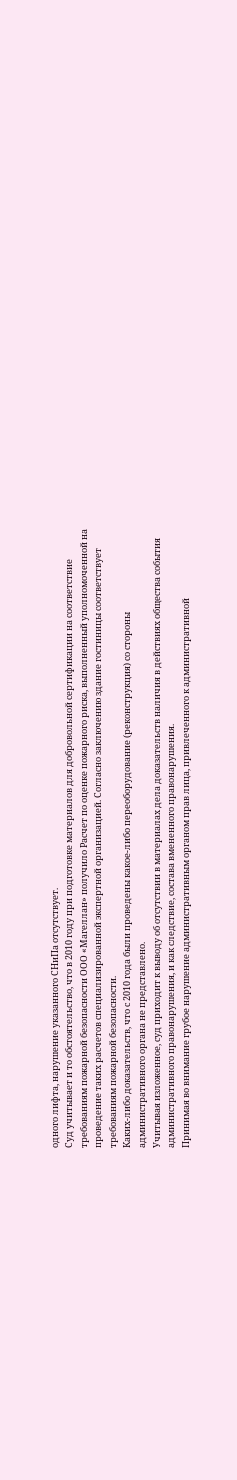одного лифта, нарушение указанного СНиПа отсутствует.
Суд учитывает и то обстоятельство, что в 2010 году при подготовке материалов для добровольной сертификации на соответствие требованиям пожарной безопасности ООО «Магеллан» получило Расчет по оценке пожарного риска, выполненный уполномоченной на проведение таких расчетов специализированной экспертной организацией. Согласно заключению здание гостиницы соответствует требованиям пожарной безопасности.
Каких-либо доказательств, что с 2010 года были проведены какое-либо переоборудование (реконструкция) со стороны административного органа не представлено.
Учитывая изложенное, суд приходит к выводу об отсутствии в материалах дела доказательств наличия в действиях общества события административного правонарушения, и как следствие, состава вмененного правонарушения.
Принимая во внимание грубое нарушение административным органом прав лица, привлеченного к административной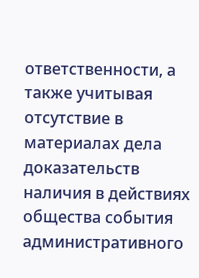ответственности, а также учитывая отсутствие в материалах дела доказательств наличия в действиях общества события административного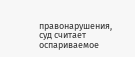правонарушения, суд считает оспариваемое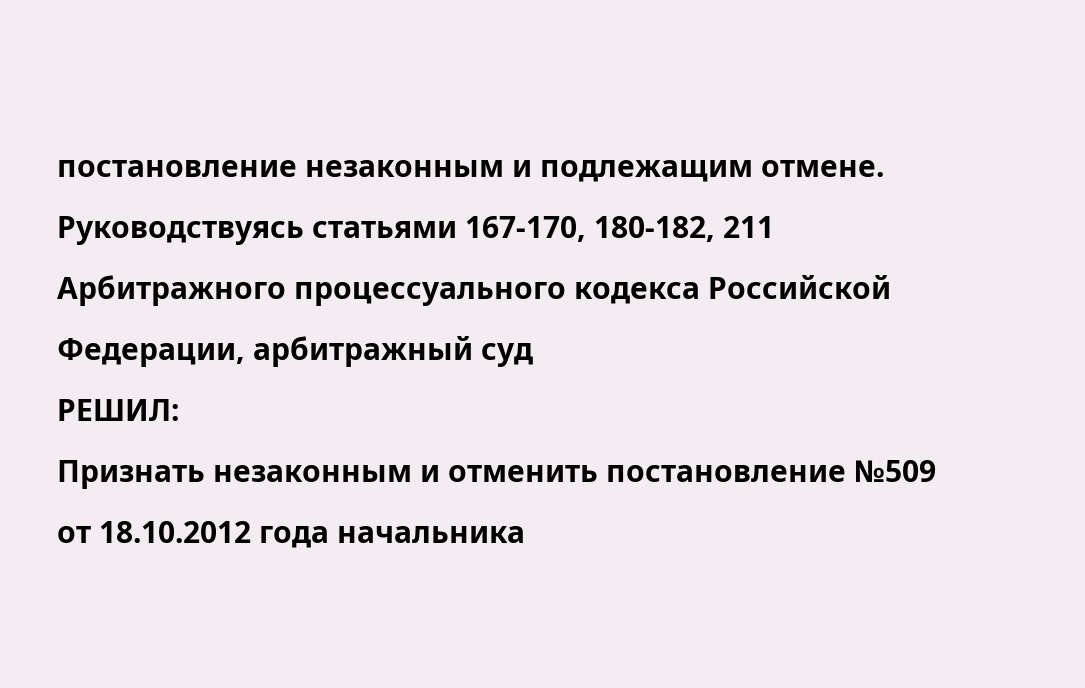постановление незаконным и подлежащим отмене.
Руководствуясь статьями 167-170, 180-182, 211 Арбитражного процессуального кодекса Российской Федерации, арбитражный суд
РЕШИЛ:
Признать незаконным и отменить постановление №509 от 18.10.2012 года начальника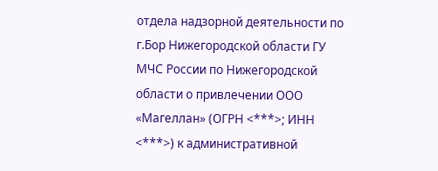отдела надзорной деятельности по г.Бор Нижегородской области ГУ МЧС России по Нижегородской области о привлечении ООО «Магеллан» (ОГРН <***>; ИНН <***>) к административной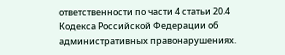ответственности по части 4 статьи 20.4 Кодекса Российской Федерации об административных правонарушениях.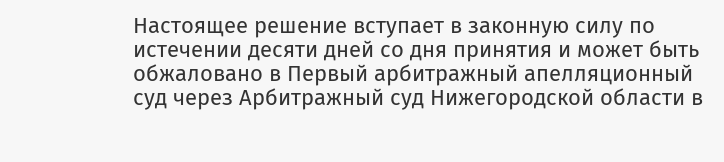Настоящее решение вступает в законную силу по истечении десяти дней со дня принятия и может быть обжаловано в Первый арбитражный апелляционный суд через Арбитражный суд Нижегородской области в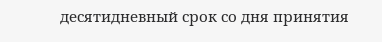десятидневный срок со дня принятия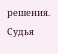решения.
Судья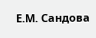Е.М. Сандова